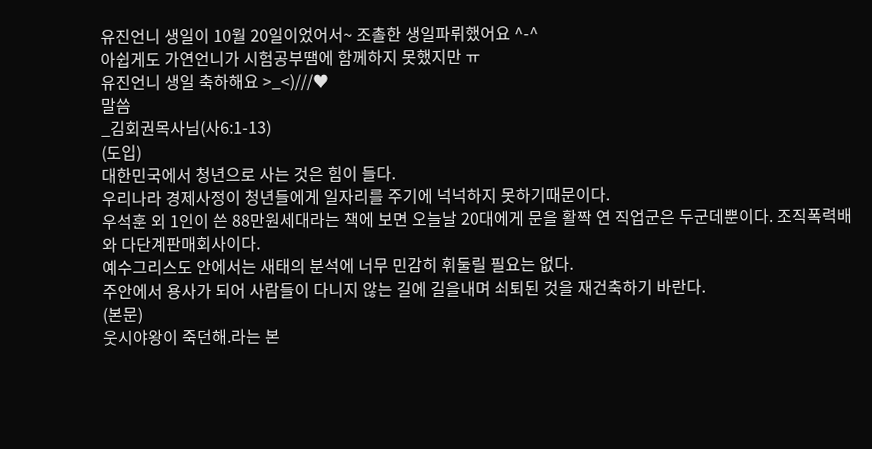유진언니 생일이 10월 20일이었어서~ 조촐한 생일파뤼했어요 ^-^
아쉽게도 가연언니가 시험공부땜에 함께하지 못했지만 ㅠ
유진언니 생일 축하해요 >_<)///♥
말씀
_김회권목사님(사6:1-13)
(도입)
대한민국에서 청년으로 사는 것은 힘이 들다.
우리나라 경제사정이 청년들에게 일자리를 주기에 넉넉하지 못하기때문이다.
우석훈 외 1인이 쓴 88만원세대라는 책에 보면 오늘날 20대에게 문을 활짝 연 직업군은 두군데뿐이다. 조직폭력배와 다단계판매회사이다.
예수그리스도 안에서는 새태의 분석에 너무 민감히 휘둘릴 필요는 없다.
주안에서 용사가 되어 사람들이 다니지 않는 길에 길을내며 쇠퇴된 것을 재건축하기 바란다.
(본문)
웃시야왕이 죽던해.라는 본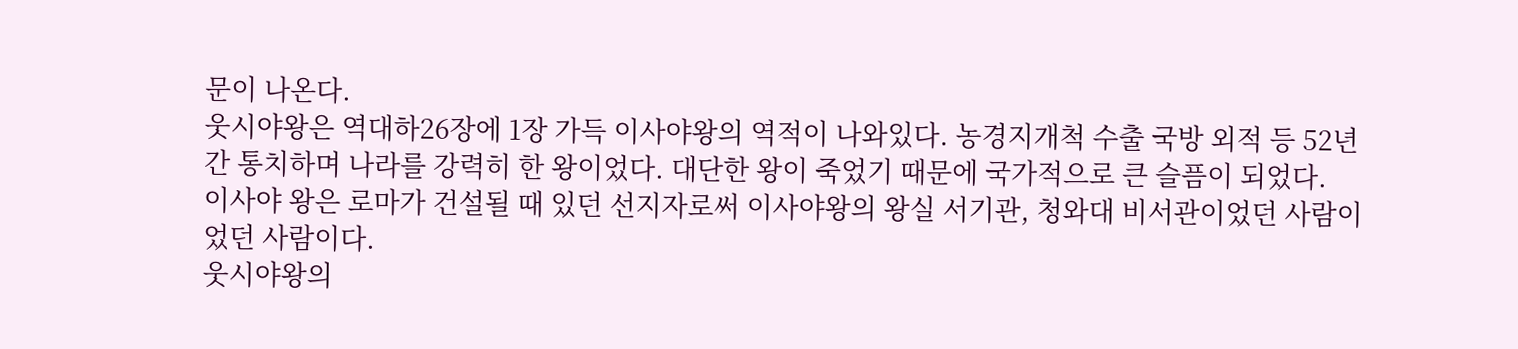문이 나온다.
웃시야왕은 역대하26장에 1장 가득 이사야왕의 역적이 나와있다. 농경지개척 수출 국방 외적 등 52년간 통치하며 나라를 강력히 한 왕이었다. 대단한 왕이 죽었기 때문에 국가적으로 큰 슬픔이 되었다.
이사야 왕은 로마가 건설될 때 있던 선지자로써 이사야왕의 왕실 서기관, 청와대 비서관이었던 사람이었던 사람이다.
웃시야왕의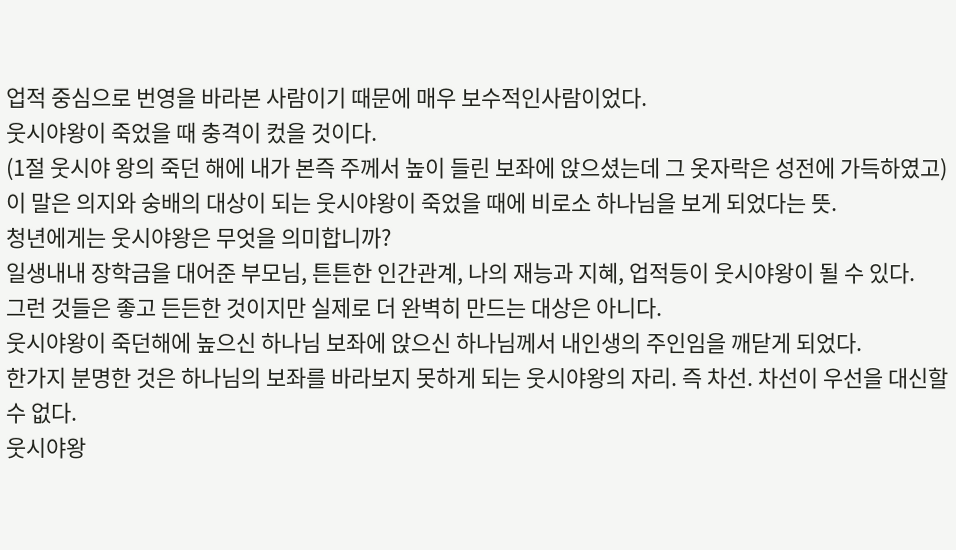업적 중심으로 번영을 바라본 사람이기 때문에 매우 보수적인사람이었다.
웃시야왕이 죽었을 때 충격이 컸을 것이다.
(1절 웃시야 왕의 죽던 해에 내가 본즉 주께서 높이 들린 보좌에 앉으셨는데 그 옷자락은 성전에 가득하였고)
이 말은 의지와 숭배의 대상이 되는 웃시야왕이 죽었을 때에 비로소 하나님을 보게 되었다는 뜻.
청년에게는 웃시야왕은 무엇을 의미합니까?
일생내내 장학금을 대어준 부모님, 튼튼한 인간관계, 나의 재능과 지혜, 업적등이 웃시야왕이 될 수 있다.
그런 것들은 좋고 든든한 것이지만 실제로 더 완벽히 만드는 대상은 아니다.
웃시야왕이 죽던해에 높으신 하나님 보좌에 앉으신 하나님께서 내인생의 주인임을 깨닫게 되었다.
한가지 분명한 것은 하나님의 보좌를 바라보지 못하게 되는 웃시야왕의 자리. 즉 차선. 차선이 우선을 대신할 수 없다.
웃시야왕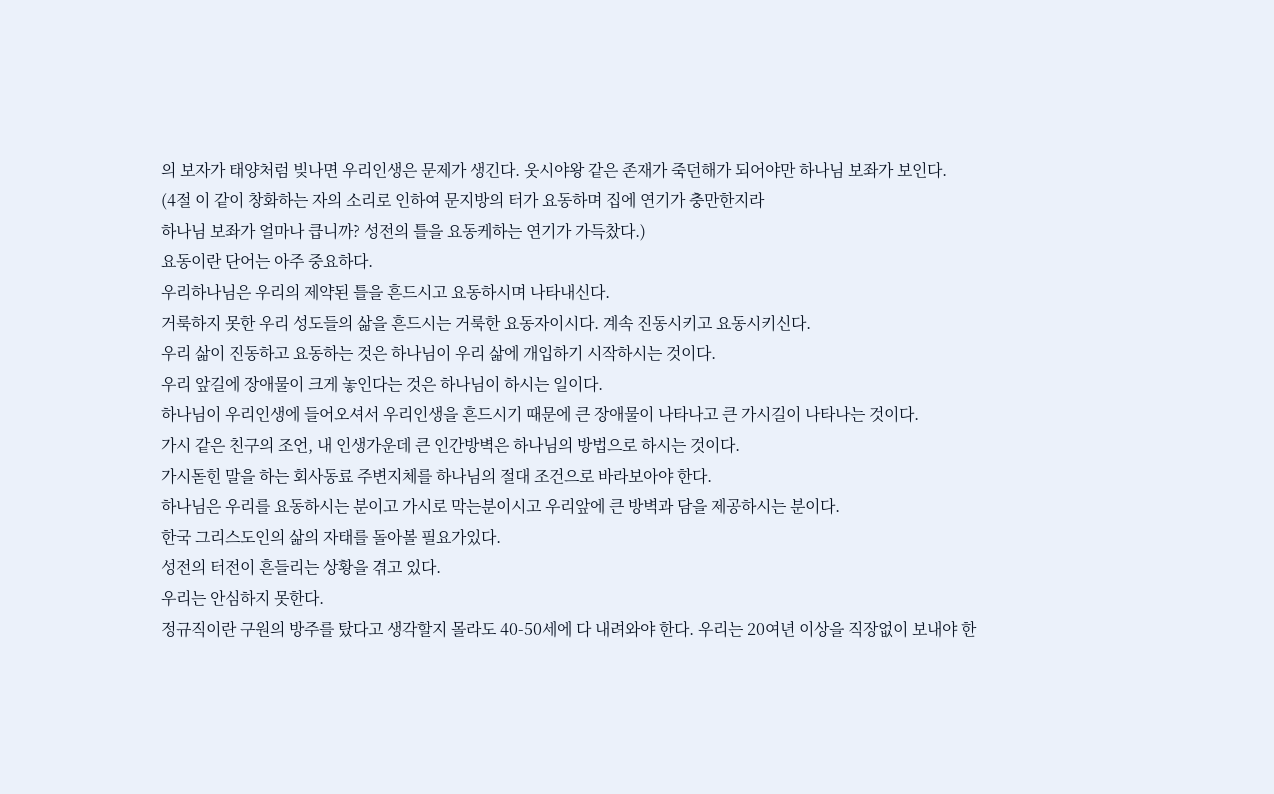의 보자가 태양처럼 빚나면 우리인생은 문제가 생긴다. 웃시야왕 같은 존재가 죽던해가 되어야만 하나님 보좌가 보인다.
(4절 이 같이 창화하는 자의 소리로 인하여 문지방의 터가 요동하며 집에 연기가 충만한지라
하나님 보좌가 얼마나 큽니까? 성전의 틀을 요동케하는 연기가 가득찼다.)
요동이란 단어는 아주 중요하다.
우리하나님은 우리의 제약된 틀을 흔드시고 요동하시며 나타내신다.
거룩하지 못한 우리 성도들의 삶을 흔드시는 거룩한 요동자이시다. 계속 진동시키고 요동시키신다.
우리 삶이 진동하고 요동하는 것은 하나님이 우리 삶에 개입하기 시작하시는 것이다.
우리 앞길에 장애물이 크게 놓인다는 것은 하나님이 하시는 일이다.
하나님이 우리인생에 들어오셔서 우리인생을 흔드시기 때문에 큰 장애물이 나타나고 큰 가시길이 나타나는 것이다.
가시 같은 친구의 조언, 내 인생가운데 큰 인간방벽은 하나님의 방법으로 하시는 것이다.
가시돋힌 말을 하는 회사동료 주변지체를 하나님의 절대 조건으로 바라보아야 한다.
하나님은 우리를 요동하시는 분이고 가시로 막는분이시고 우리앞에 큰 방벽과 담을 제공하시는 분이다.
한국 그리스도인의 삶의 자태를 돌아볼 필요가있다.
성전의 터전이 흔들리는 상황을 겪고 있다.
우리는 안심하지 못한다.
정규직이란 구원의 방주를 탔다고 생각할지 몰라도 40-50세에 다 내려와야 한다. 우리는 20여년 이상을 직장없이 보내야 한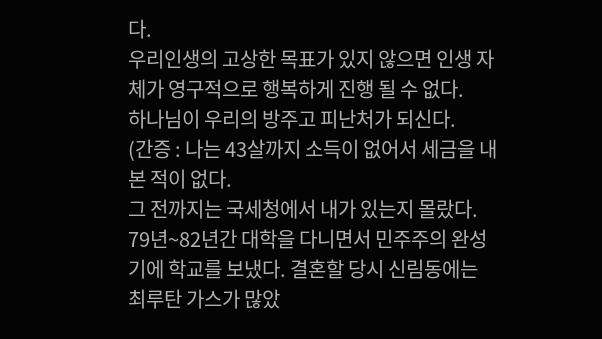다.
우리인생의 고상한 목표가 있지 않으면 인생 자체가 영구적으로 행복하게 진행 될 수 없다.
하나님이 우리의 방주고 피난처가 되신다.
(간증 : 나는 43살까지 소득이 없어서 세금을 내본 적이 없다.
그 전까지는 국세청에서 내가 있는지 몰랐다. 79년~82년간 대학을 다니면서 민주주의 완성기에 학교를 보냈다. 결혼할 당시 신림동에는 최루탄 가스가 많았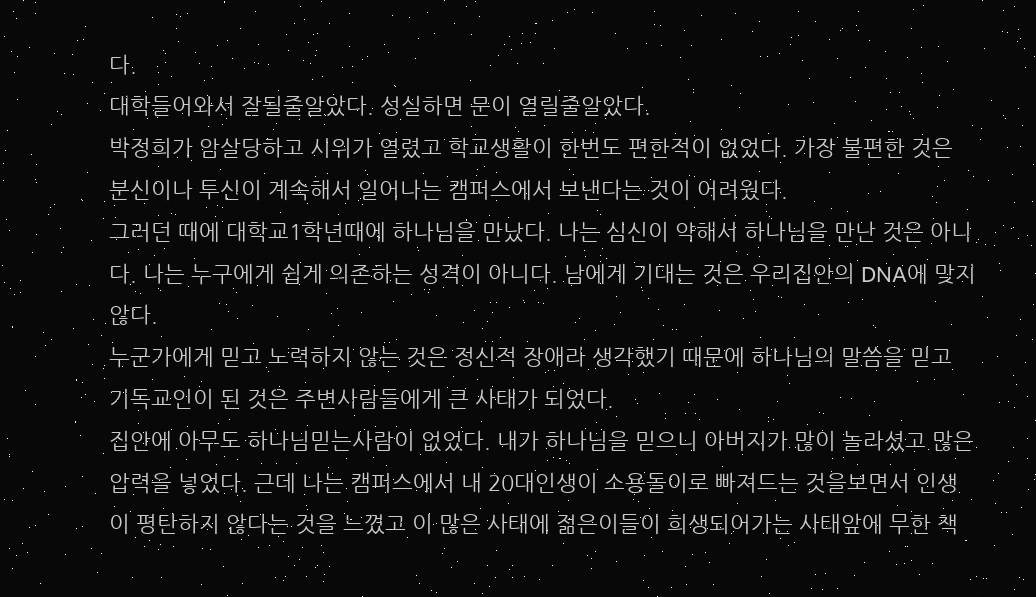다.
대학들어와서 잘될줄알았다. 성실하면 문이 열릴줄알았다.
박정희가 암살당하고 시위가 열렸고 학교생활이 한번도 편한적이 없었다. 가장 불편한 것은 분신이나 투신이 계속해서 일어나는 캠퍼스에서 보낸다는 것이 어려웠다.
그러던 때에 대학교1학년때에 하나님을 만났다. 나는 심신이 약해서 하나님을 만난 것은 아니다. 나는 누구에게 쉽게 의존하는 성격이 아니다. 남에게 기대는 것은 우리집안의 DNA에 맞지않다.
누군가에게 믿고 노력하지 않는 것은 정신적 장애라 생각했기 때문에 하나님의 말씀을 믿고 기독교인이 된 것은 주변사람들에게 큰 사태가 되었다.
집안에 아무도 하나님믿는사람이 없었다. 내가 하나님을 믿으니 아버지가 많이 놀라셨고 많은 압력을 넣었다. 근데 나는 캠퍼스에서 내 20대인생이 소용돌이로 빠져드는 것을보면서 인생이 평탄하지 않다는 것을 느꼈고 이 많은 사태에 젊은이들이 희생되어가는 사태앞에 무한 책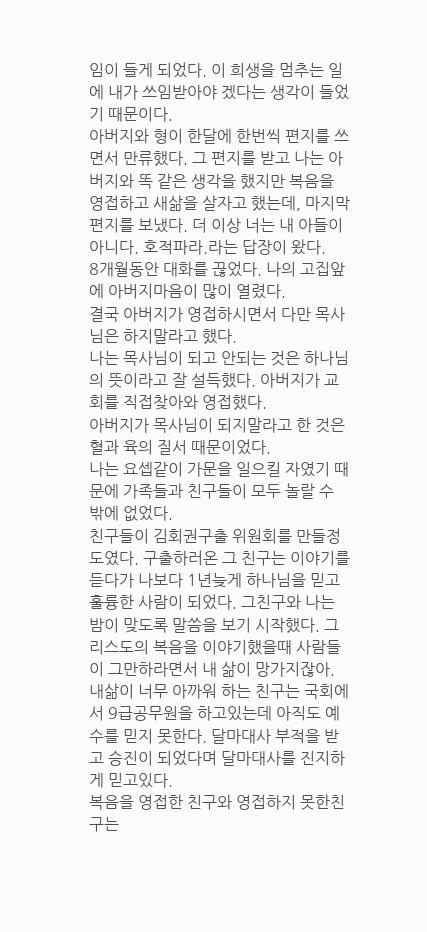임이 들게 되었다. 이 희생을 멈추는 일에 내가 쓰임받아야 겠다는 생각이 들었기 때문이다.
아버지와 형이 한달에 한번씩 편지를 쓰면서 만류했다. 그 편지를 받고 나는 아버지와 똑 같은 생각을 했지만 복음을 영접하고 새삶을 살자고 했는데, 마지막 편지를 보냈다. 더 이상 너는 내 아들이 아니다. 호적파라.라는 답장이 왔다.
8개월동안 대화를 끊었다. 나의 고집앞에 아버지마음이 많이 열렸다.
결국 아버지가 영접하시면서 다만 목사님은 하지말라고 했다.
나는 목사님이 되고 안되는 것은 하나님의 뜻이라고 잘 설득했다. 아버지가 교회를 직접찾아와 영접했다.
아버지가 목사님이 되지말라고 한 것은 혈과 육의 질서 때문이었다.
나는 요셉같이 가문을 일으킬 자였기 때문에 가족들과 친구들이 모두 놀랄 수 밖에 없었다.
친구들이 김회권구출 위원회를 만들정도였다. 구출하러온 그 친구는 이야기를 듣다가 나보다 1년늦게 하나님을 믿고 훌륭한 사람이 되었다. 그친구와 나는 밤이 맞도록 말씀을 보기 시작했다. 그리스도의 복음을 이야기했을때 사람들이 그만하라면서 내 삶이 망가지잖아. 내삶이 너무 아까워 하는 친구는 국회에서 9급공무원을 하고있는데 아직도 예수를 믿지 못한다. 달마대사 부적을 받고 승진이 되었다며 달마대사를 진지하게 믿고있다.
복음을 영접한 친구와 영접하지 못한친구는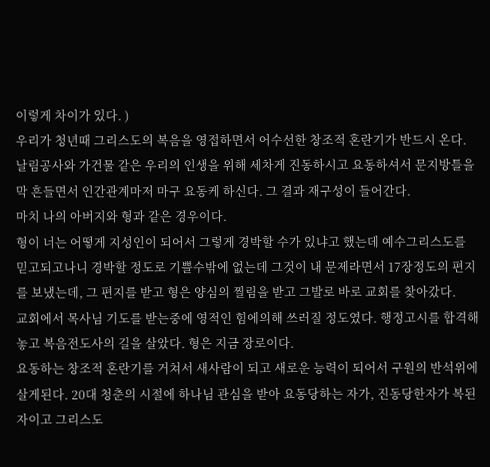이렇게 차이가 있다. )
우리가 청년때 그리스도의 복음을 영접하면서 어수선한 창조적 혼란기가 반드시 온다.
날림공사와 가건물 같은 우리의 인생을 위해 세차게 진동하시고 요동하셔서 문지방틀을 막 흔들면서 인간관계마저 마구 요동케 하신다. 그 결과 재구성이 들어간다.
마치 나의 아버지와 형과 같은 경우이다.
형이 너는 어떻게 지성인이 되어서 그렇게 경박할 수가 있냐고 했는데 예수그리스도를 믿고되고나니 경박할 정도로 기쁠수밖에 없는데 그것이 내 문제라면서 17장정도의 편지를 보냈는데, 그 편지를 받고 형은 양심의 찔림을 받고 그발로 바로 교회를 찾아갔다.
교회에서 목사님 기도를 받는중에 영적인 힘에의해 쓰러질 정도였다. 행정고시를 합격해놓고 복음전도사의 길을 살았다. 형은 지금 장로이다.
요동하는 창조적 혼란기를 거쳐서 새사람이 되고 새로운 능력이 되어서 구원의 반석위에 살게된다. 20대 청춘의 시절에 하나님 관심을 받아 요동당하는 자가, 진동당한자가 복된자이고 그리스도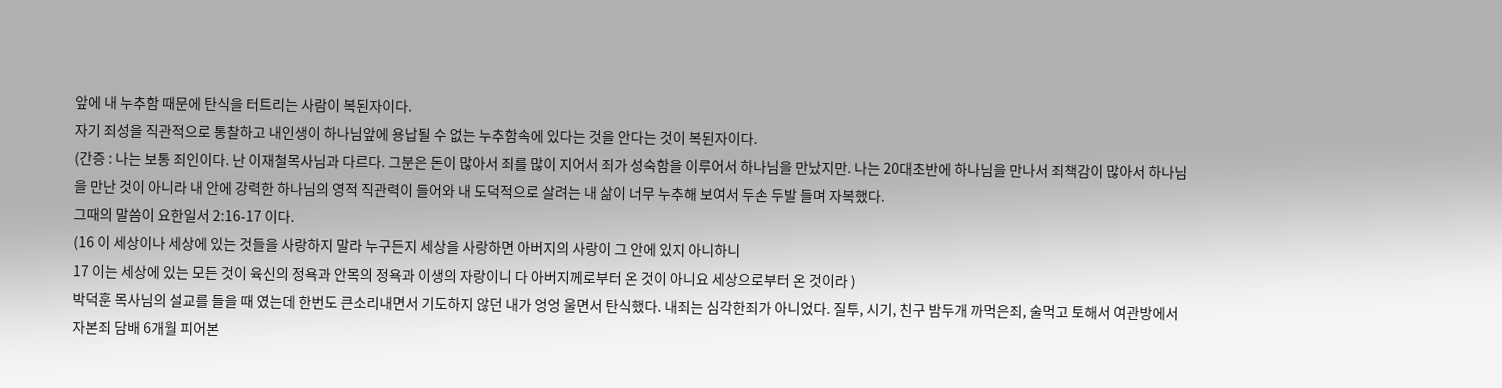앞에 내 누추함 때문에 탄식을 터트리는 사람이 복된자이다.
자기 죄성을 직관적으로 통찰하고 내인생이 하나님앞에 용납될 수 없는 누추함속에 있다는 것을 안다는 것이 복된자이다.
(간증 : 나는 보통 죄인이다. 난 이재철목사님과 다르다. 그분은 돈이 많아서 죄를 많이 지어서 죄가 성숙함을 이루어서 하나님을 만났지만. 나는 20대초반에 하나님을 만나서 죄책감이 많아서 하나님을 만난 것이 아니라 내 안에 강력한 하나님의 영적 직관력이 들어와 내 도덕적으로 살려는 내 삶이 너무 누추해 보여서 두손 두발 들며 자복했다.
그때의 말씀이 요한일서 2:16-17 이다.
(16 이 세상이나 세상에 있는 것들을 사랑하지 말라 누구든지 세상을 사랑하면 아버지의 사랑이 그 안에 있지 아니하니
17 이는 세상에 있는 모든 것이 육신의 정욕과 안목의 정욕과 이생의 자랑이니 다 아버지께로부터 온 것이 아니요 세상으로부터 온 것이라 )
박덕훈 목사님의 설교를 들을 때 였는데 한번도 큰소리내면서 기도하지 않던 내가 엉엉 울면서 탄식했다. 내죄는 심각한죄가 아니었다. 질투, 시기, 친구 밤두개 까먹은죄, 술먹고 토해서 여관방에서 자본죄 담배 6개월 피어본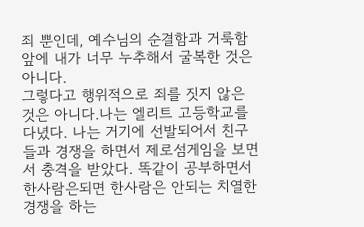죄 뿐인데, 예수님의 순결함과 거룩함 앞에 내가 너무 누추해서 굴복한 것은 아니다.
그렇다고 행위적으로 죄를 짓지 않은 것은 아니다.나는 엘리트 고등학교를 다녔다. 나는 거기에 선발되어서 친구들과 경쟁을 하면서 제로섬게임을 보면서 충격을 받았다. 똑같이 공부하면서 한사람은되면 한사람은 안되는 치열한 경쟁을 하는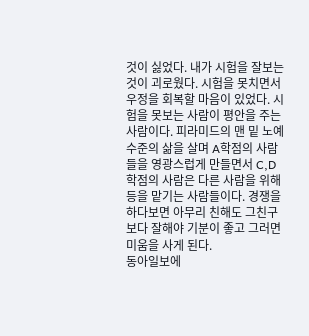것이 싫었다. 내가 시험을 잘보는 것이 괴로웠다. 시험을 못치면서 우정을 회복할 마음이 있었다. 시험을 못보는 사람이 평안을 주는 사람이다. 피라미드의 맨 밑 노예수준의 삶을 살며 A학점의 사람들을 영광스럽게 만들면서 C,D학점의 사람은 다른 사람을 위해 등을 맡기는 사람들이다. 경쟁을 하다보면 아무리 친해도 그친구보다 잘해야 기분이 좋고 그러면 미움을 사게 된다.
동아일보에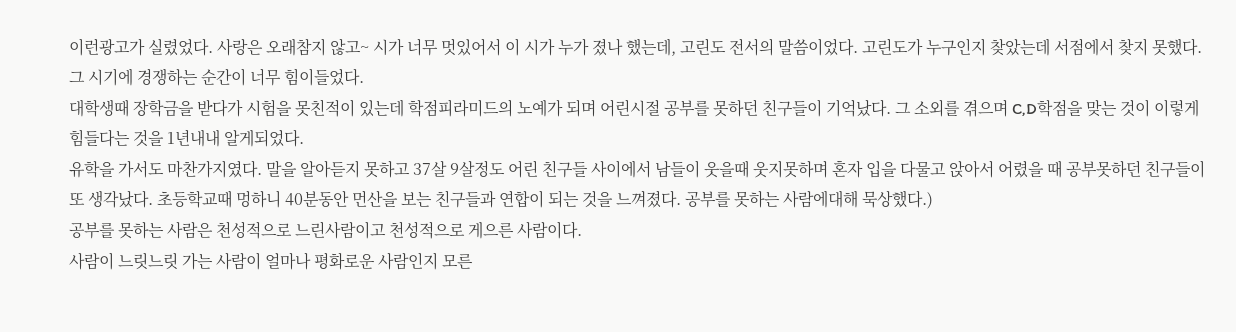이런광고가 실렸었다. 사랑은 오래참지 않고~ 시가 너무 멋있어서 이 시가 누가 졌나 했는데, 고린도 전서의 말씀이었다. 고린도가 누구인지 찾았는데 서점에서 찾지 못했다.
그 시기에 경쟁하는 순간이 너무 힘이들었다.
대학생때 장학금을 받다가 시험을 못친적이 있는데 학점피라미드의 노예가 되며 어린시절 공부를 못하던 친구들이 기억났다. 그 소외를 겪으며 C,D학점을 맞는 것이 이렇게 힘들다는 것을 1년내내 알게되었다.
유학을 가서도 마찬가지였다. 말을 알아듣지 못하고 37살 9살정도 어린 친구들 사이에서 남들이 웃을때 웃지못하며 혼자 입을 다물고 앉아서 어렸을 때 공부못하던 친구들이 또 생각났다. 초등학교때 멍하니 40분동안 먼산을 보는 친구들과 연합이 되는 것을 느껴졌다. 공부를 못하는 사람에대해 묵상했다.)
공부를 못하는 사람은 천성적으로 느린사람이고 천성적으로 게으른 사람이다.
사람이 느릿느릿 가는 사람이 얼마나 평화로운 사람인지 모른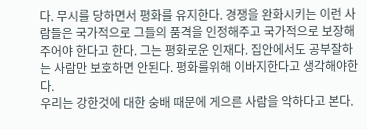다. 무시를 당하면서 평화를 유지한다. 경쟁을 완화시키는 이런 사람들은 국가적으로 그들의 품격을 인정해주고 국가적으로 보장해주어야 한다고 한다. 그는 평화로운 인재다. 집안에서도 공부잘하는 사람만 보호하면 안된다. 평화를위해 이바지한다고 생각해야한다.
우리는 강한것에 대한 숭배 때문에 게으른 사람을 악하다고 본다.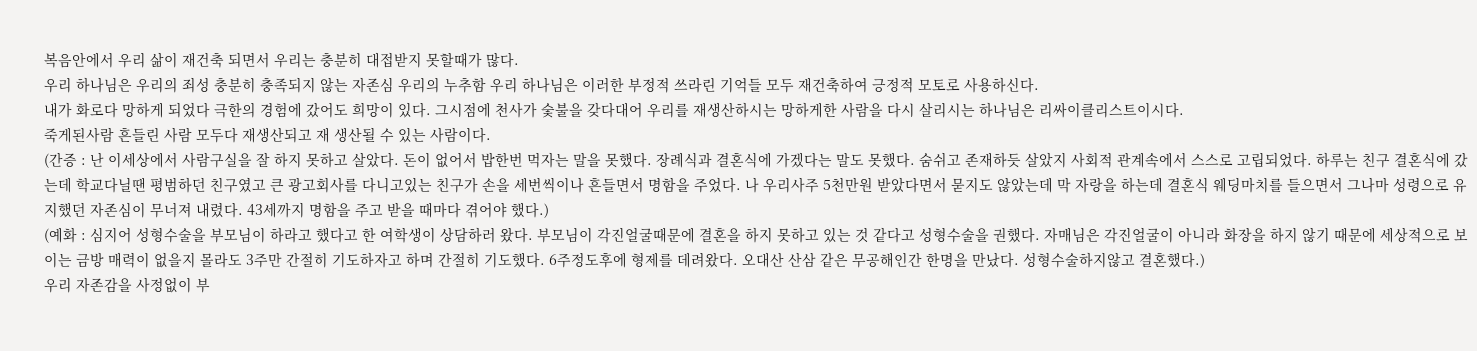복음안에서 우리 삶이 재건축 되면서 우리는 충분히 대접받지 못할때가 많다.
우리 하나님은 우리의 죄성 충분히 충족되지 않는 자존심 우리의 누추함 우리 하나님은 이러한 부정적 쓰라린 기억들 모두 재건축하여 긍정적 모토로 사용하신다.
내가 화로다 망하게 되었다 극한의 경험에 갔어도 희망이 있다. 그시점에 천사가 숯불을 갖다대어 우리를 재생산하시는 망하게한 사람을 다시 살리시는 하나님은 리싸이클리스트이시다.
죽게된사람 흔들린 사람 모두다 재생산되고 재 생산될 수 있는 사람이다.
(간증 : 난 이세상에서 사람구실을 잘 하지 못하고 살았다. 돈이 없어서 밥한번 먹자는 말을 못했다. 장례식과 결혼식에 가겠다는 말도 못했다. 숨쉬고 존재하듯 살았지 사회적 관계속에서 스스로 고립되었다. 하루는 친구 결혼식에 갔는데 학교다닐땐 평범하던 친구였고 큰 광고회사를 다니고있는 친구가 손을 세번씩이나 흔들면서 명함을 주었다. 나 우리사주 5천만원 받았다면서 묻지도 않았는데 막 자랑을 하는데 결혼식 웨딩마치를 들으면서 그나마 성령으로 유지했던 자존심이 무너져 내렸다. 43세까지 명함을 주고 받을 때마다 겪어야 했다.)
(예화 : 심지어 성형수술을 부모님이 하라고 했다고 한 여학생이 상담하러 왔다. 부모님이 각진얼굴때문에 결혼을 하지 못하고 있는 것 같다고 성형수술을 권했다. 자매님은 각진얼굴이 아니라 화장을 하지 않기 때문에 세상적으로 보이는 금방 매력이 없을지 몰라도 3주만 간절히 기도하자고 하며 간절히 기도했다. 6주정도후에 형제를 데려왔다. 오대산 산삼 같은 무공해인간 한명을 만났다. 성형수술하지않고 결혼했다.)
우리 자존감을 사정없이 부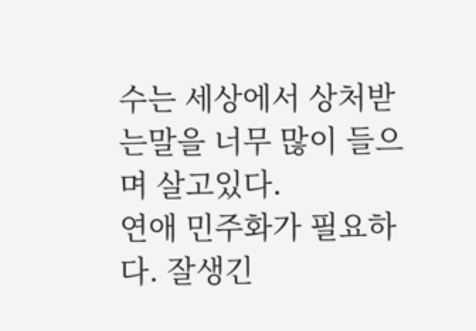수는 세상에서 상처받는말을 너무 많이 들으며 살고있다.
연애 민주화가 필요하다. 잘생긴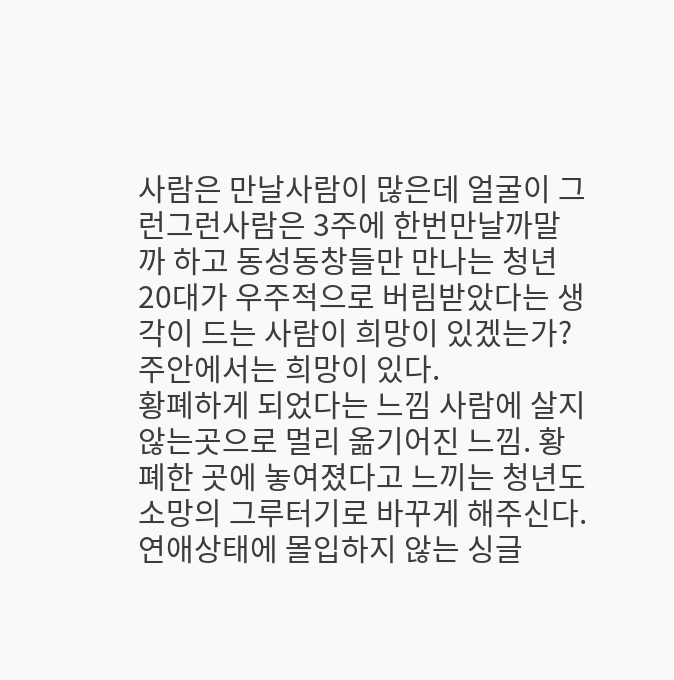사람은 만날사람이 많은데 얼굴이 그런그런사람은 3주에 한번만날까말까 하고 동성동창들만 만나는 청년 20대가 우주적으로 버림받았다는 생각이 드는 사람이 희망이 있겠는가? 주안에서는 희망이 있다.
황폐하게 되었다는 느낌 사람에 살지않는곳으로 멀리 옮기어진 느낌. 황폐한 곳에 놓여졌다고 느끼는 청년도 소망의 그루터기로 바꾸게 해주신다.
연애상태에 몰입하지 않는 싱글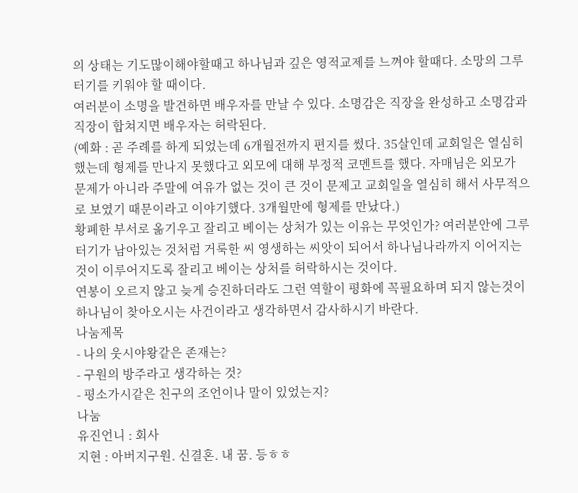의 상태는 기도많이해야할때고 하나님과 깊은 영적교제를 느껴야 할때다. 소망의 그루터기를 키워야 할 때이다.
여러분이 소명을 발견하면 배우자를 만날 수 있다. 소명감은 직장을 완성하고 소명감과 직장이 합쳐지면 배우자는 허락된다.
(예화 : 곧 주례를 하게 되었는데 6개월전까지 편지를 썼다. 35살인데 교회일은 열심히 했는데 형제를 만나지 못했다고 외모에 대해 부정적 코멘트를 했다. 자매님은 외모가 문제가 아니라 주말에 여유가 없는 것이 큰 것이 문제고 교회일을 열심히 해서 사무적으로 보였기 때문이라고 이야기했다. 3개월만에 형제를 만났다.)
황폐한 부서로 옮기우고 잘리고 베이는 상처가 있는 이유는 무엇인가? 여러분안에 그루터기가 남아있는 것처럼 거룩한 씨 영생하는 씨앗이 되어서 하나님나라까지 이어지는 것이 이루어지도록 잘리고 베이는 상처를 허락하시는 것이다.
연봉이 오르지 않고 늦게 승진하더라도 그런 역할이 평화에 꼭필요하며 되지 않는것이 하나님이 찾아오시는 사건이라고 생각하면서 감사하시기 바란다.
나눔제목
- 나의 웃시야왕같은 존재는?
- 구원의 방주라고 생각하는 것?
- 평소가시같은 친구의 조언이나 말이 있었는지?
나눔
유진언니 : 회사
지현 : 아버지구원. 신결혼. 내 꿈. 등ㅎㅎ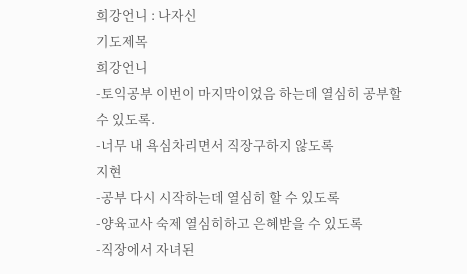희강언니 : 나자신
기도제목
희강언니
-토익공부 이번이 마지막이었음 하는데 열심히 공부할 수 있도록.
-너무 내 욕심차리면서 직장구하지 않도록
지현
-공부 다시 시작하는데 열심히 할 수 있도록
-양육교사 숙제 열심히하고 은혜받을 수 있도록
-직장에서 자녀된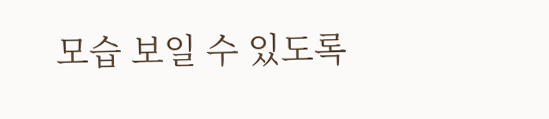모습 보일 수 있도록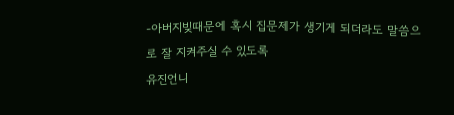-아버지빚때문에 혹시 집문제가 생기게 되더라도 말씀으로 잘 지켜주실 수 있도록
유진언니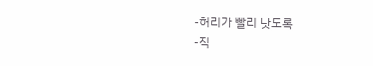-허리가 빨리 낫도록
-직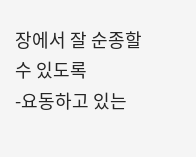장에서 잘 순종할 수 있도록
-요동하고 있는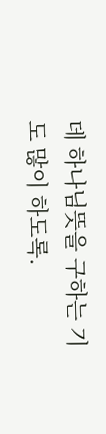데 하나님뜻을 구하는 기도 많이 하도록.